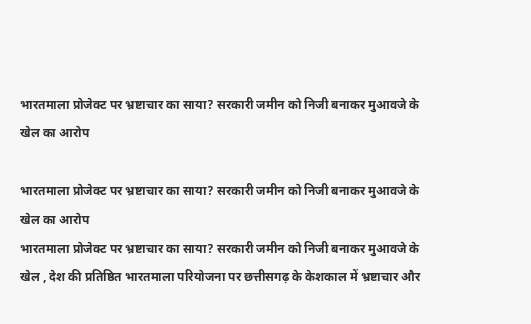भारतमाला प्रोजेक्ट पर भ्रष्टाचार का साया? सरकारी जमीन को निजी बनाकर मुआवजे के खेल का आरोप

भारतमाला प्रोजेक्ट पर भ्रष्टाचार का साया? सरकारी जमीन को निजी बनाकर मुआवजे के खेल का आरोप
भारतमाला प्रोजेक्ट पर भ्रष्टाचार का साया? सरकारी जमीन को निजी बनाकर मुआवजे के खेल , देश की प्रतिष्ठित भारतमाला परियोजना पर छत्तीसगढ़ के केशकाल में भ्रष्टाचार और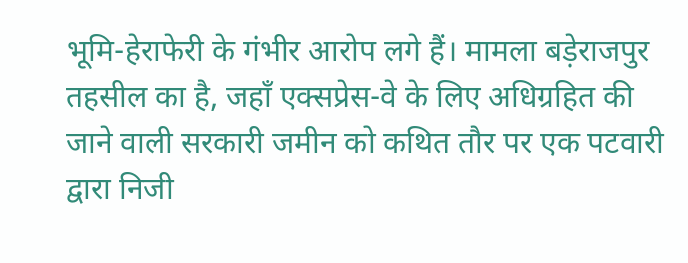भूमि-हेराफेरी के गंभीर आरोप लगे हैं। मामला बड़ेराजपुर तहसील का है, जहाँ एक्सप्रेस-वे के लिए अधिग्रहित की जाने वाली सरकारी जमीन को कथित तौर पर एक पटवारी द्वारा निजी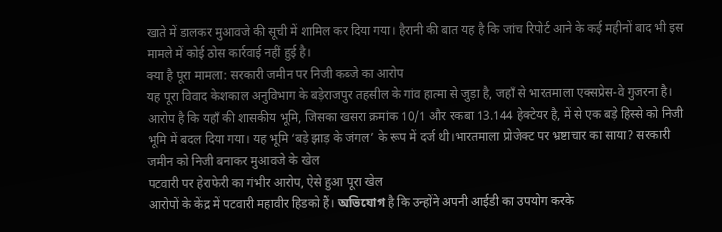खाते में डालकर मुआवजे की सूची में शामिल कर दिया गया। हैरानी की बात यह है कि जांच रिपोर्ट आने के कई महीनों बाद भी इस मामले में कोई ठोस कार्रवाई नहीं हुई है।
क्या है पूरा मामला: सरकारी जमीन पर निजी कब्जे का आरोप
यह पूरा विवाद केशकाल अनुविभाग के बड़ेराजपुर तहसील के गांव हात्मा से जुड़ा है, जहाँ से भारतमाला एक्सप्रेस-वे गुजरना है। आरोप है कि यहाँ की शासकीय भूमि, जिसका खसरा क्रमांक 10/1 और रकबा 13.144 हेक्टेयर है, में से एक बड़े हिस्से को निजी भूमि में बदल दिया गया। यह भूमि ‘बड़े झाड़ के जंगल’ के रूप में दर्ज थी।भारतमाला प्रोजेक्ट पर भ्रष्टाचार का साया? सरकारी जमीन को निजी बनाकर मुआवजे के खेल
पटवारी पर हेराफेरी का गंभीर आरोप, ऐसे हुआ पूरा खेल
आरोपों के केंद्र में पटवारी महावीर हिडको हैं। অভিযোগ है कि उन्होंने अपनी आईडी का उपयोग करके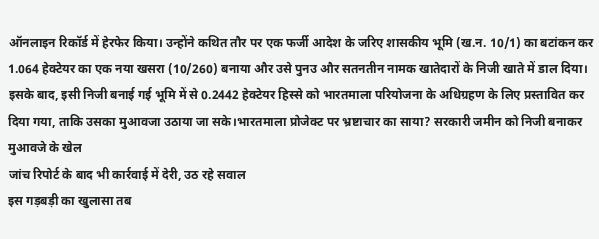ऑनलाइन रिकॉर्ड में हेरफेर किया। उन्होंने कथित तौर पर एक फर्जी आदेश के जरिए शासकीय भूमि (ख.न. 10/1) का बटांकन कर 1.064 हेक्टेयर का एक नया खसरा (10/260) बनाया और उसे पुनउ और सतनतीन नामक खातेदारों के निजी खाते में डाल दिया। इसके बाद, इसी निजी बनाई गई भूमि में से 0.2442 हेक्टेयर हिस्से को भारतमाला परियोजना के अधिग्रहण के लिए प्रस्तावित कर दिया गया, ताकि उसका मुआवजा उठाया जा सके।भारतमाला प्रोजेक्ट पर भ्रष्टाचार का साया? सरकारी जमीन को निजी बनाकर मुआवजे के खेल
जांच रिपोर्ट के बाद भी कार्रवाई में देरी, उठ रहे सवाल
इस गड़बड़ी का खुलासा तब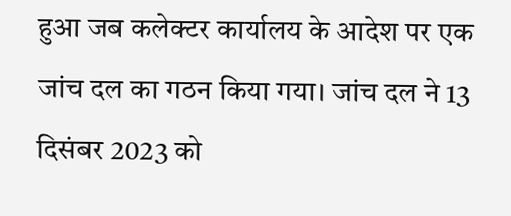हुआ जब कलेक्टर कार्यालय के आदेश पर एक जांच दल का गठन किया गया। जांच दल ने 13 दिसंबर 2023 को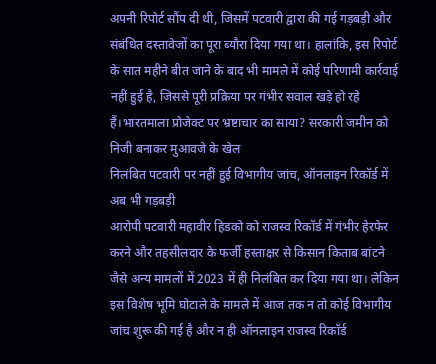अपनी रिपोर्ट सौंप दी थी, जिसमें पटवारी द्वारा की गई गड़बड़ी और संबंधित दस्तावेजों का पूरा ब्यौरा दिया गया था। हालांकि, इस रिपोर्ट के सात महीने बीत जाने के बाद भी मामले में कोई परिणामी कार्रवाई नहीं हुई है, जिससे पूरी प्रक्रिया पर गंभीर सवाल खड़े हो रहे हैं।भारतमाला प्रोजेक्ट पर भ्रष्टाचार का साया? सरकारी जमीन को निजी बनाकर मुआवजे के खेल
निलंबित पटवारी पर नहीं हुई विभागीय जांच, ऑनलाइन रिकॉर्ड में अब भी गड़बड़ी
आरोपी पटवारी महावीर हिडको को राजस्व रिकॉर्ड में गंभीर हेरफेर करने और तहसीलदार के फर्जी हस्ताक्षर से किसान किताब बांटने जैसे अन्य मामलों में 2023 में ही निलंबित कर दिया गया था। लेकिन इस विशेष भूमि घोटाले के मामले में आज तक न तो कोई विभागीय जांच शुरू की गई है और न ही ऑनलाइन राजस्व रिकॉर्ड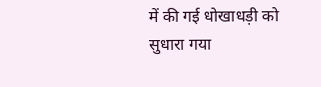में की गई धोखाधड़ी को सुधारा गया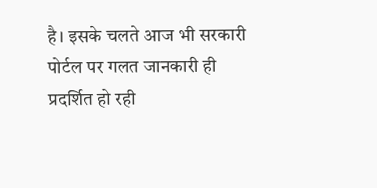है। इसके चलते आज भी सरकारी पोर्टल पर गलत जानकारी ही प्रदर्शित हो रही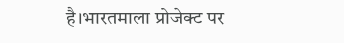है।भारतमाला प्रोजेक्ट पर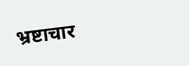भ्रष्टाचार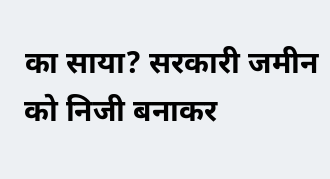का साया? सरकारी जमीन को निजी बनाकर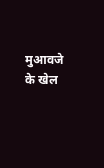मुआवजे के खेल